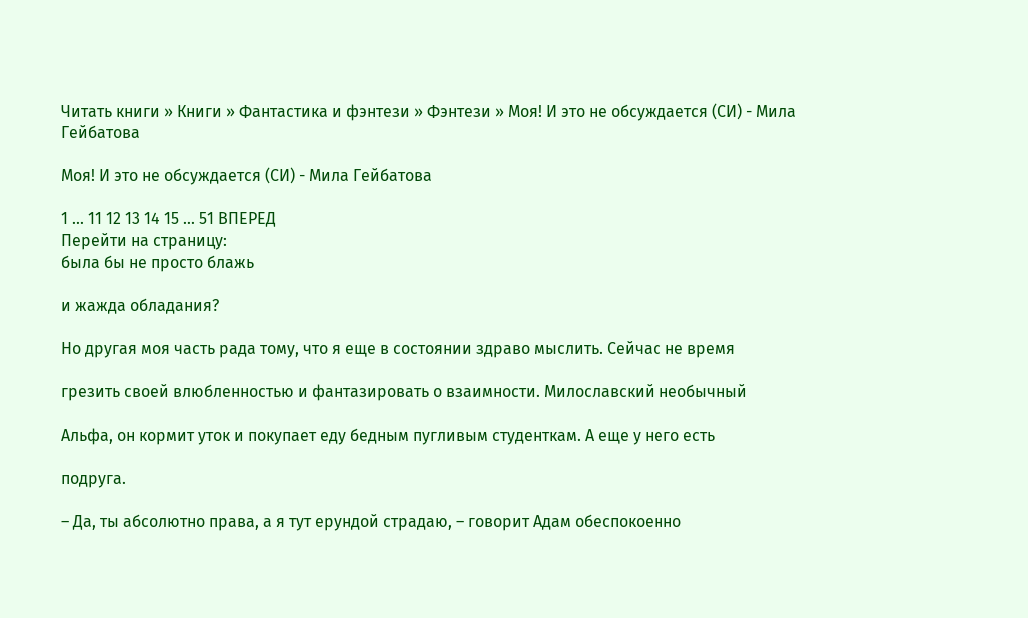Читать книги » Книги » Фантастика и фэнтези » Фэнтези » Моя! И это не обсуждается (СИ) - Мила Гейбатова

Моя! И это не обсуждается (СИ) - Мила Гейбатова

1 ... 11 12 13 14 15 ... 51 ВПЕРЕД
Перейти на страницу:
была бы не просто блажь

и жажда обладания?

Но другая моя часть рада тому, что я еще в состоянии здраво мыслить. Сейчас не время

грезить своей влюбленностью и фантазировать о взаимности. Милославский необычный

Альфа, он кормит уток и покупает еду бедным пугливым студенткам. А еще у него есть

подруга.

– Да, ты абсолютно права, а я тут ерундой страдаю, – говорит Адам обеспокоенно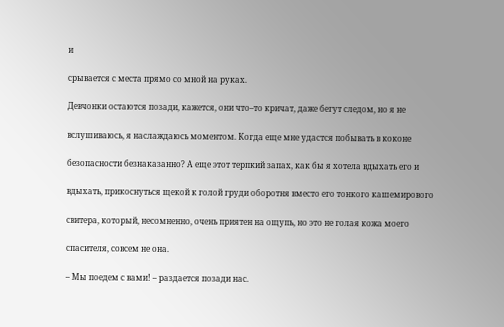и

срывается с места прямо со мной на руках.

Девчонки остаются позади, кажется, они что–то кричат, даже бегут следом, но я не

вслушиваюсь, я наслаждаюсь моментом. Когда еще мне удастся побывать в коконе

безопасности безнаказанно? А еще этот терпкий запах, как бы я хотела вдыхать его и

вдыхать, прикоснуться щекой к голой груди оборотня вместо его тонкого кашемирового

свитера, который, несомненно, очень приятен на ощупь, но это не голая кожа моего

спасителя, совсем не она.

– Мы поедем с вами! – раздается позади нас.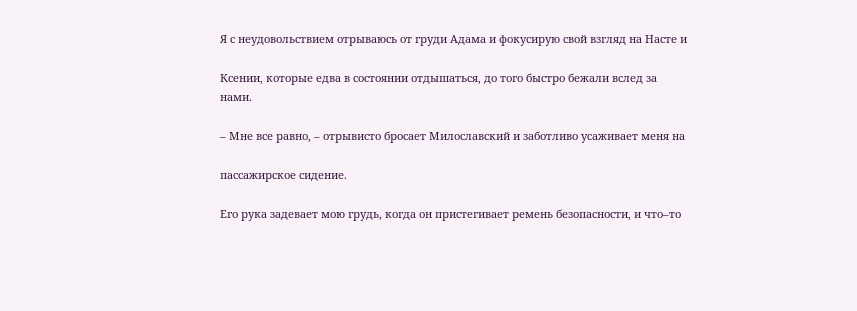Я с неудовольствием отрываюсь от груди Адама и фокусирую свой взгляд на Насте и

Ксении, которые едва в состоянии отдышаться, до того быстро бежали вслед за нами.

– Мне все равно, – отрывисто бросает Милославский и заботливо усаживает меня на

пассажирское сидение.

Его рука задевает мою грудь, когда он пристегивает ремень безопасности, и что–то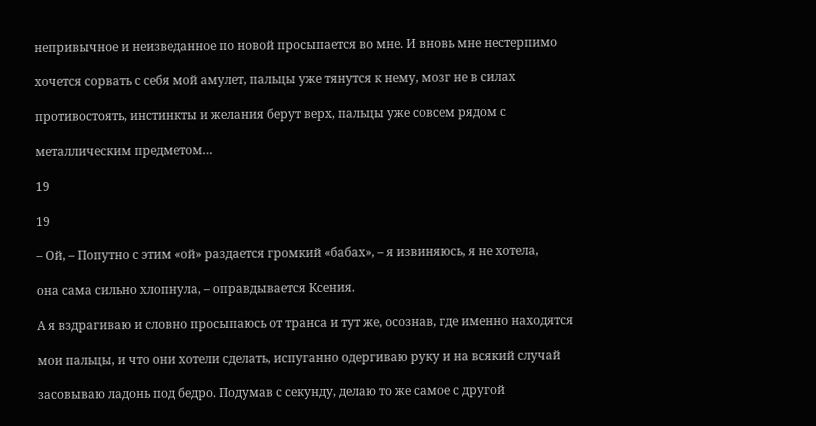непривычное и неизведанное по новой просыпается во мне. И вновь мне нестерпимо

хочется сорвать с себя мой амулет, пальцы уже тянутся к нему, мозг не в силах

противостоять, инстинкты и желания берут верх, пальцы уже совсем рядом с

металлическим предметом…

19

19

– Ой, – Попутно с этим «ой» раздается громкий «бабах», – я извиняюсь, я не хотела,

она сама сильно хлопнула, – оправдывается Ксения.

А я вздрагиваю и словно просыпаюсь от транса и тут же, осознав, где именно находятся

мои пальцы, и что они хотели сделать, испуганно одергиваю руку и на всякий случай

засовываю ладонь под бедро. Подумав с секунду, делаю то же самое с другой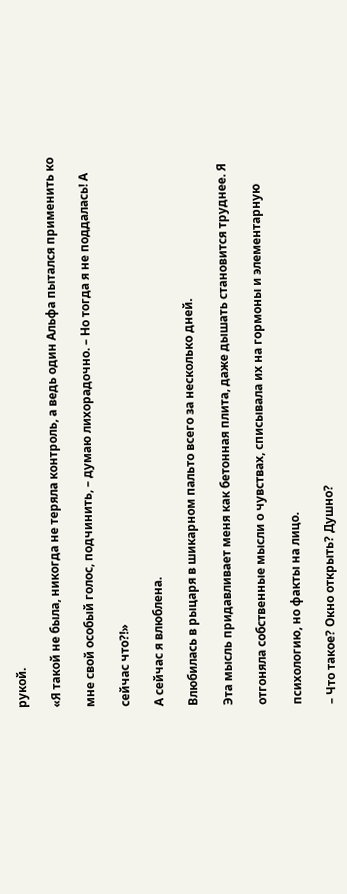рукой.

«Я такой не была, никогда не теряла контроль, а ведь один Альфа пытался применить ко

мне свой особый голос, подчинить, – думаю лихорадочно. – Но тогда я не поддалась! А

сейчас что?!»

А сейчас я влюблена.

Влюбилась в рыцаря в шикарном пальто всего за несколько дней.

Эта мысль придавливает меня как бетонная плита, даже дышать становится труднее. Я

отгоняла собственные мысли о чувствах, списывала их на гормоны и элементарную

психологию, но факты на лицо.

– Что такое? Окно открыть? Душно?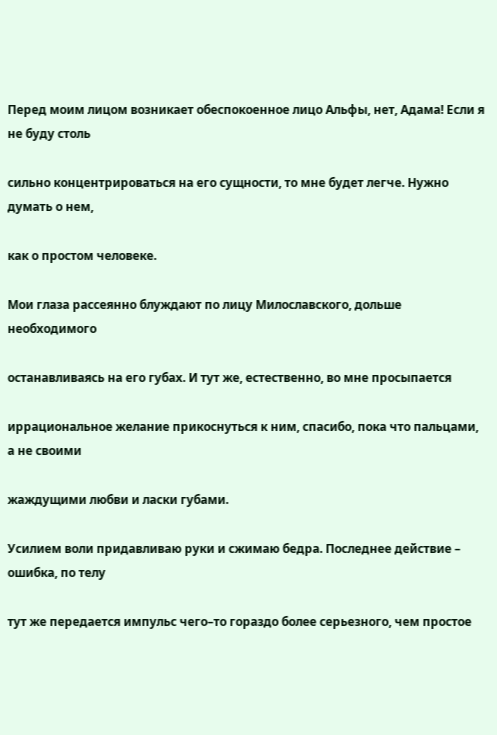Перед моим лицом возникает обеспокоенное лицо Альфы, нет, Адама! Если я не буду столь

сильно концентрироваться на его сущности, то мне будет легче. Нужно думать о нем,

как о простом человеке.

Мои глаза рассеянно блуждают по лицу Милославского, дольше необходимого

останавливаясь на его губах. И тут же, естественно, во мне просыпается

иррациональное желание прикоснуться к ним, спасибо, пока что пальцами, а не своими

жаждущими любви и ласки губами.

Усилием воли придавливаю руки и сжимаю бедра. Последнее действие – ошибка, по телу

тут же передается импульс чего–то гораздо более серьезного, чем простое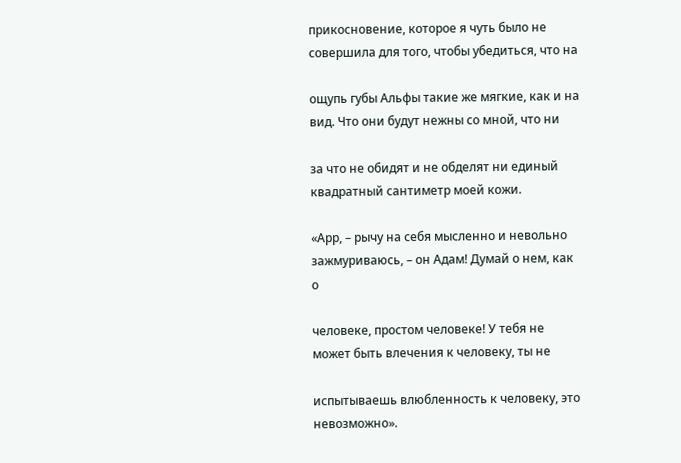прикосновение, которое я чуть было не совершила для того, чтобы убедиться, что на

ощупь губы Альфы такие же мягкие, как и на вид. Что они будут нежны со мной, что ни

за что не обидят и не обделят ни единый квадратный сантиметр моей кожи.

«Арр, – рычу на себя мысленно и невольно зажмуриваюсь, – он Адам! Думай о нем, как о

человеке, простом человеке! У тебя не может быть влечения к человеку, ты не

испытываешь влюбленность к человеку, это невозможно».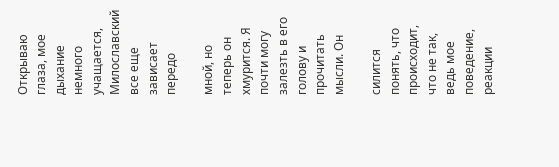Открываю глаза, мое дыхание немного учащается, Милославский все еще зависает передо

мной, но теперь он хмурится. Я почти могу залезть в его голову и прочитать мысли. Он

силится понять, что происходит, что не так, ведь мое поведение, реакции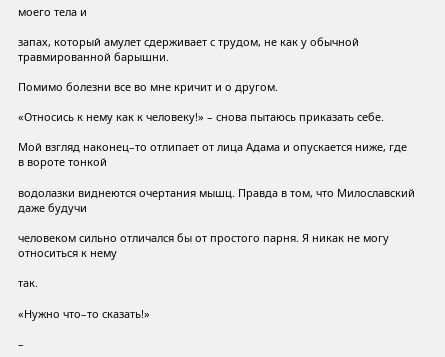моего тела и

запах, который амулет сдерживает с трудом, не как у обычной травмированной барышни.

Помимо болезни все во мне кричит и о другом.

«Относись к нему как к человеку!» – снова пытаюсь приказать себе.

Мой взгляд наконец–то отлипает от лица Адама и опускается ниже, где в вороте тонкой

водолазки виднеются очертания мышц. Правда в том, что Милославский даже будучи

человеком сильно отличался бы от простого парня. Я никак не могу относиться к нему

так.

«Нужно что–то сказать!»

–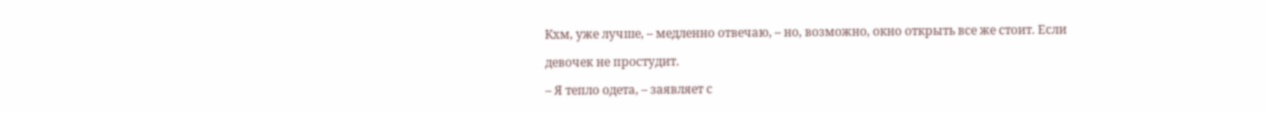Кхм, уже лучше, – медленно отвечаю, – но, возможно, окно открыть все же стоит. Если

девочек не простудит.

– Я тепло одета, – заявляет с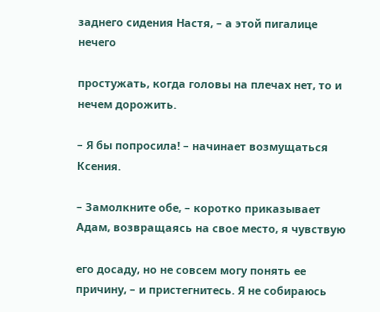заднего сидения Настя, – а этой пигалице нечего

простужать, когда головы на плечах нет, то и нечем дорожить.

– Я бы попросила! – начинает возмущаться Ксения.

– Замолкните обе, – коротко приказывает Адам, возвращаясь на свое место, я чувствую

его досаду, но не совсем могу понять ее причину, – и пристегнитесь. Я не собираюсь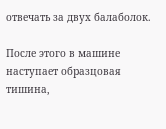отвечать за двух балаболок.

После этого в машине наступает образцовая тишина,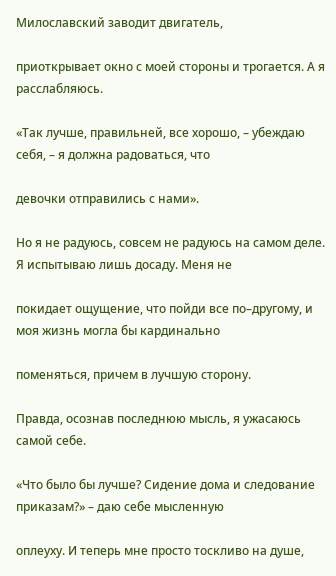Милославский заводит двигатель,

приоткрывает окно с моей стороны и трогается. А я расслабляюсь.

«Так лучше, правильней, все хорошо, – убеждаю себя, – я должна радоваться, что

девочки отправились с нами».

Но я не радуюсь, совсем не радуюсь на самом деле. Я испытываю лишь досаду. Меня не

покидает ощущение, что пойди все по–другому, и моя жизнь могла бы кардинально

поменяться, причем в лучшую сторону.

Правда, осознав последнюю мысль, я ужасаюсь самой себе.

«Что было бы лучше? Сидение дома и следование приказам?» – даю себе мысленную

оплеуху. И теперь мне просто тоскливо на душе,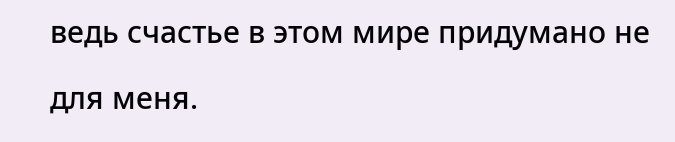ведь счастье в этом мире придумано не

для меня.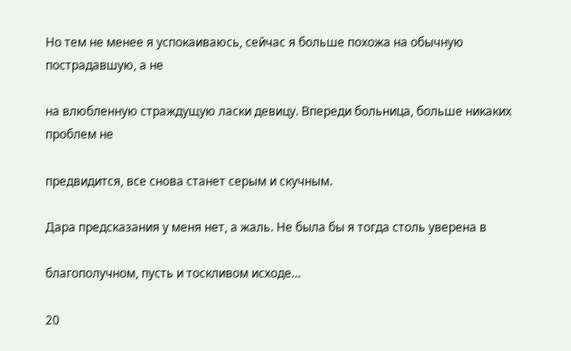Но тем не менее я успокаиваюсь, сейчас я больше похожа на обычную пострадавшую, а не

на влюбленную страждущую ласки девицу. Впереди больница, больше никаких проблем не

предвидится, все снова станет серым и скучным.

Дара предсказания у меня нет, а жаль. Не была бы я тогда столь уверена в

благополучном, пусть и тоскливом исходе…

20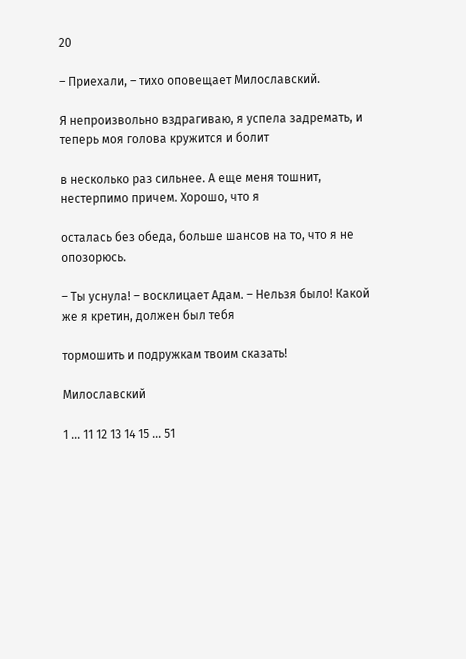20

– Приехали, – тихо оповещает Милославский.

Я непроизвольно вздрагиваю, я успела задремать, и теперь моя голова кружится и болит

в несколько раз сильнее. А еще меня тошнит, нестерпимо причем. Хорошо, что я

осталась без обеда, больше шансов на то, что я не опозорюсь.

– Ты уснула! – восклицает Адам. – Нельзя было! Какой же я кретин, должен был тебя

тормошить и подружкам твоим сказать!

Милославский

1 ... 11 12 13 14 15 ... 51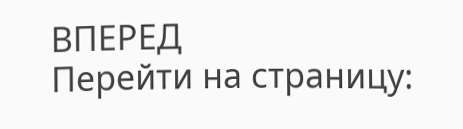ВПЕРЕД
Перейти на страницу: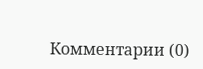Комментарии (0)